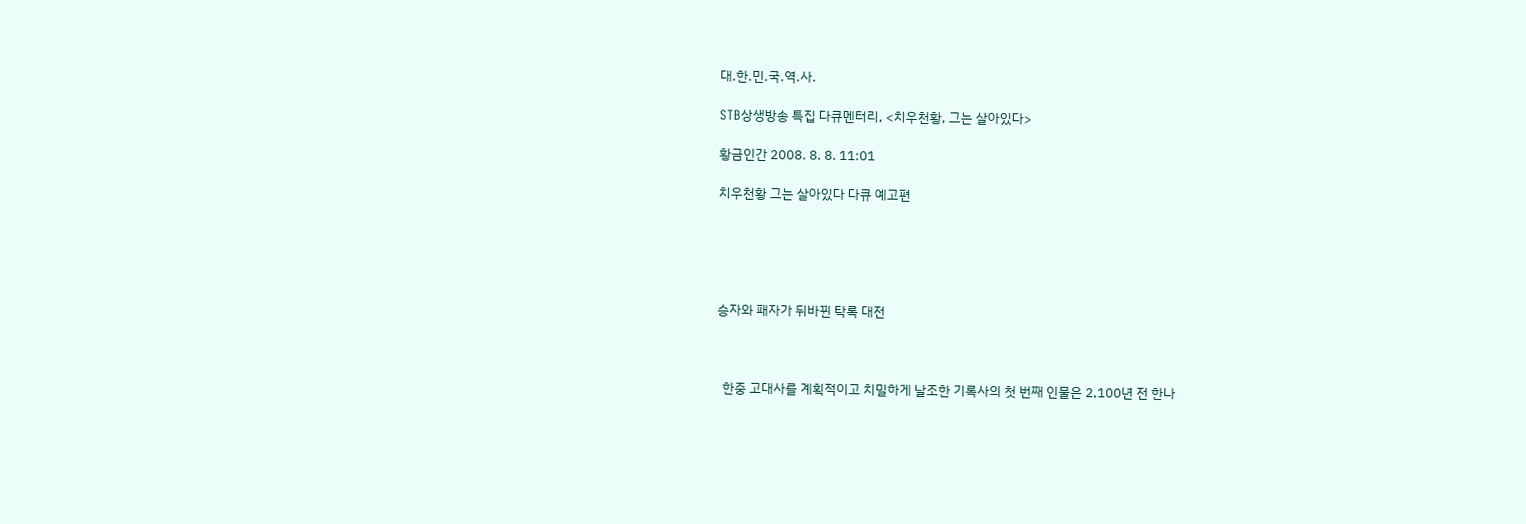대.한.민.국.역.사.

STB상생방송 특집 다큐멘터리, <치우천황, 그는 살아있다>

황금인간 2008. 8. 8. 11:01

치우천황 그는 살아있다 다큐 예고편





승자와 패자가 뒤바뀐 탁록 대전



  한중 고대사를 계획적이고 치밀하게 날조한 기록사의 첫 번째 인물은 2,100년 전 한나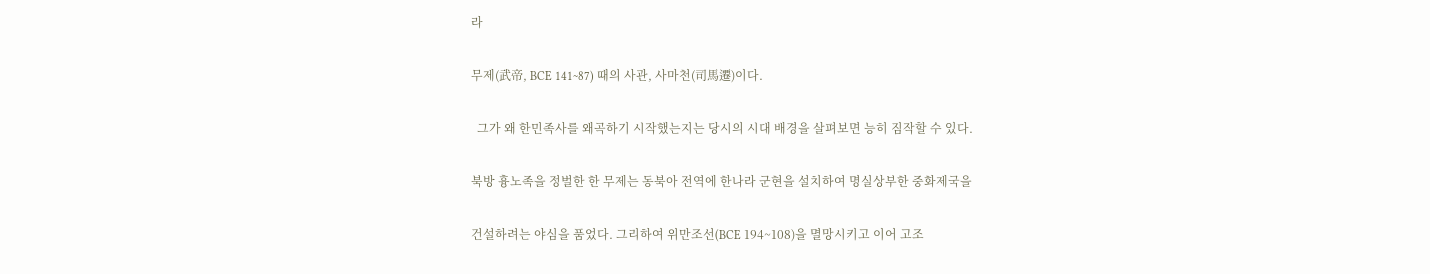라

무제(武帝, BCE 141~87) 때의 사관, 사마천(司馬遷)이다.

  그가 왜 한민족사를 왜곡하기 시작했는지는 당시의 시대 배경을 살펴보면 능히 짐작할 수 있다.

북방 흉노족을 정벌한 한 무제는 동북아 전역에 한나라 군현을 설치하여 명실상부한 중화제국을

건설하려는 야심을 품었다. 그리하여 위만조선(BCE 194~108)을 멸망시키고 이어 고조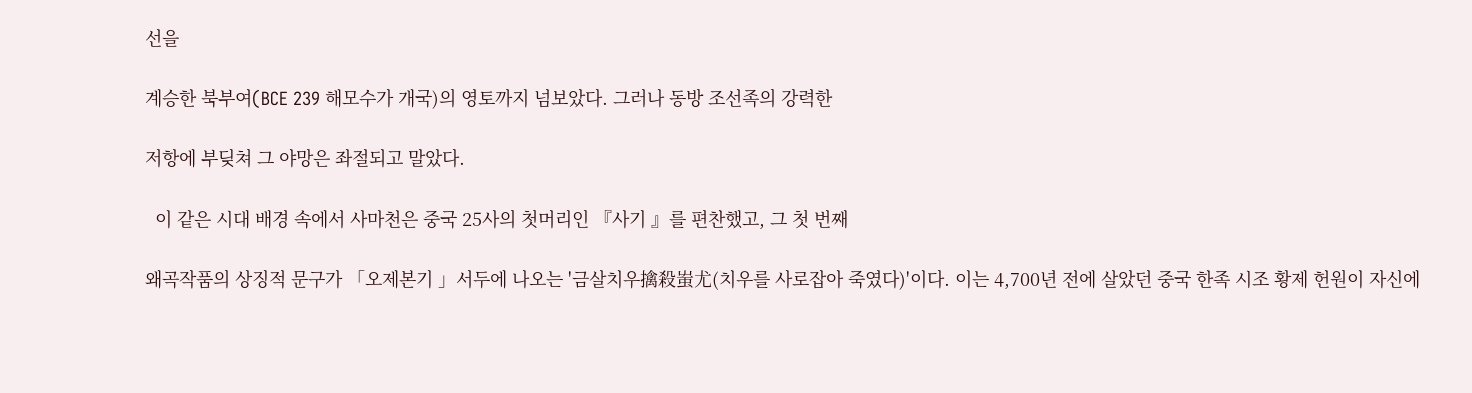선을

계승한 북부여(BCE 239 해모수가 개국)의 영토까지 넘보았다. 그러나 동방 조선족의 강력한

저항에 부딪쳐 그 야망은 좌절되고 말았다.

  이 같은 시대 배경 속에서 사마천은 중국 25사의 첫머리인 『사기 』를 편찬했고, 그 첫 번째

왜곡작품의 상징적 문구가 「오제본기 」서두에 나오는 '금살치우擒殺蚩尤(치우를 사로잡아 죽였다)'이다. 이는 4,700년 전에 살았던 중국 한족 시조 황제 헌원이 자신에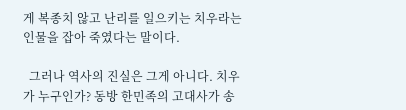게 복종치 않고 난리를 일으키는 치우라는 인물을 잡아 죽였다는 말이다.

  그러나 역사의 진실은 그게 아니다. 치우가 누구인가? 동방 한민족의 고대사가 송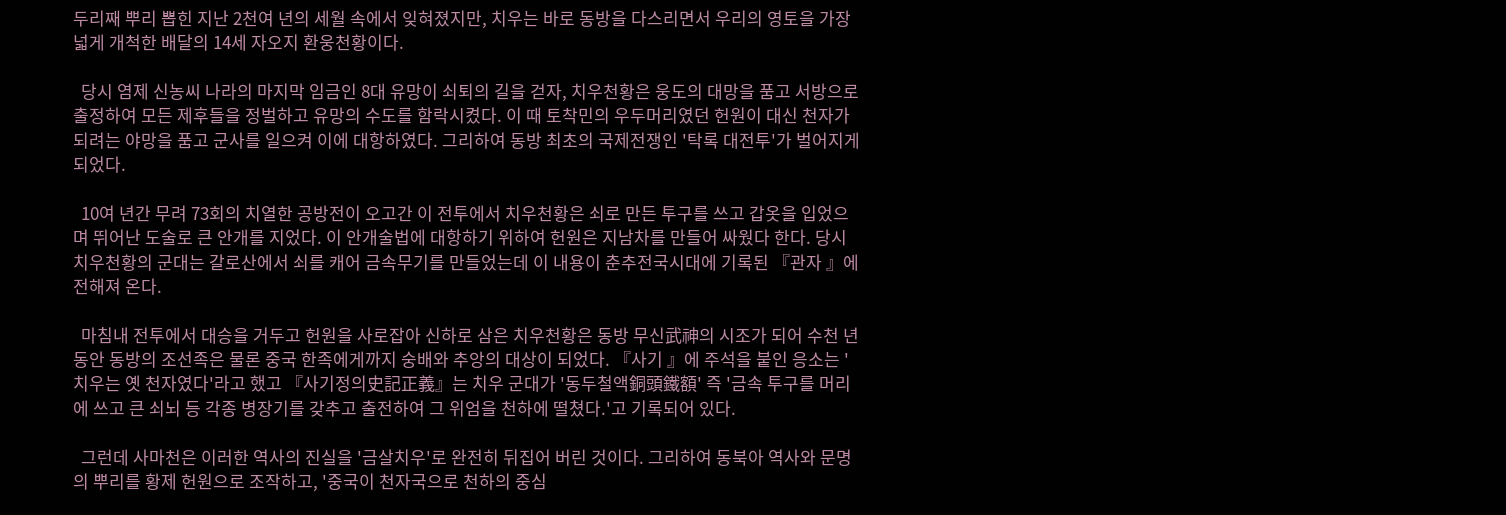두리째 뿌리 뽑힌 지난 2천여 년의 세월 속에서 잊혀졌지만, 치우는 바로 동방을 다스리면서 우리의 영토을 가장 넓게 개척한 배달의 14세 자오지 환웅천황이다.

  당시 염제 신농씨 나라의 마지막 임금인 8대 유망이 쇠퇴의 길을 걷자, 치우천황은 웅도의 대망을 품고 서방으로 출정하여 모든 제후들을 정벌하고 유망의 수도를 함락시켰다. 이 때 토착민의 우두머리였던 헌원이 대신 천자가 되려는 야망을 품고 군사를 일으켜 이에 대항하였다. 그리하여 동방 최초의 국제전쟁인 '탁록 대전투'가 벌어지게 되었다.

  10여 년간 무려 73회의 치열한 공방전이 오고간 이 전투에서 치우천황은 쇠로 만든 투구를 쓰고 갑옷을 입었으며 뛰어난 도술로 큰 안개를 지었다. 이 안개술법에 대항하기 위하여 헌원은 지남차를 만들어 싸웠다 한다. 당시 치우천황의 군대는 갈로산에서 쇠를 캐어 금속무기를 만들었는데 이 내용이 춘추전국시대에 기록된 『관자 』에 전해져 온다.

  마침내 전투에서 대승을 거두고 헌원을 사로잡아 신하로 삼은 치우천황은 동방 무신武神의 시조가 되어 수천 년 동안 동방의 조선족은 물론 중국 한족에게까지 숭배와 추앙의 대상이 되었다. 『사기 』에 주석을 붙인 응소는 '치우는 옛 천자였다'라고 했고 『사기정의史記正義』는 치우 군대가 '동두철액銅頭鐵額' 즉 '금속 투구를 머리에 쓰고 큰 쇠뇌 등 각종 병장기를 갖추고 출전하여 그 위엄을 천하에 떨쳤다.'고 기록되어 있다.

  그런데 사마천은 이러한 역사의 진실을 '금살치우'로 완전히 뒤집어 버린 것이다. 그리하여 동북아 역사와 문명의 뿌리를 황제 헌원으로 조작하고, '중국이 천자국으로 천하의 중심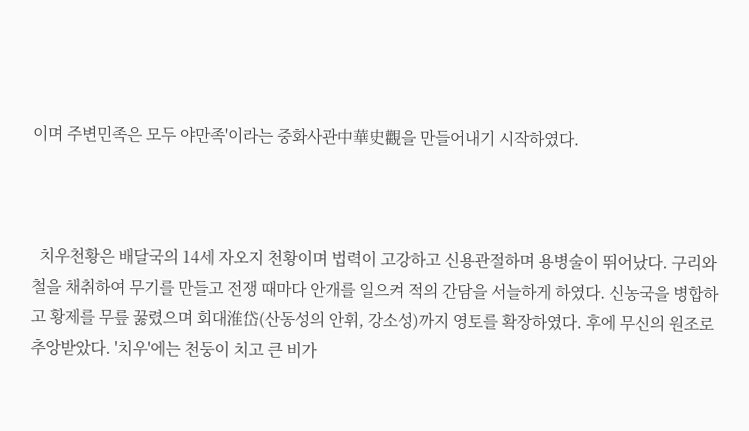이며 주변민족은 모두 야만족'이라는 중화사관中華史觀을 만들어내기 시작하였다.



  치우천황은 배달국의 14세 자오지 천황이며 법력이 고강하고 신용관절하며 용병술이 뛰어났다. 구리와 철을 채취하여 무기를 만들고 전쟁 때마다 안개를 일으켜 적의 간담을 서늘하게 하였다. 신농국을 병합하고 황제를 무릎 꿇렸으며 회대淮岱(산동성의 안휘, 강소성)까지 영토를 확장하였다. 후에 무신의 원조로 추앙받았다. '치우'에는 천둥이 치고 큰 비가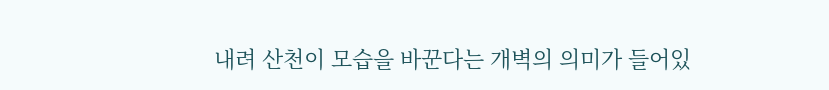내려 산천이 모습을 바꾼다는 개벽의 의미가 들어있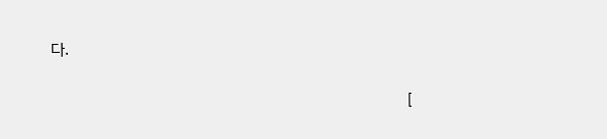다.

                                                                                         [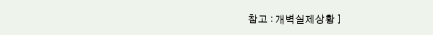참고 : 개벽실제상황 ]